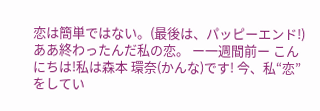恋は簡単ではない。(最後は、パッピーエンド!)
ああ終わったんだ私の恋。 ー一週間前ー こんにちは!私は森本 環奈(かんな)です! 今、私“恋”をしてい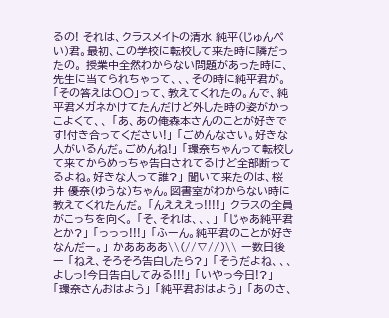るの! それは、クラスメイトの清水 純平(じゅんぺい)君。最初、この学校に転校して来た時に隣だったの。 授業中全然わからない問題があった時に、先生に当てられちゃって、、、その時に純平君が。 「その答えは〇〇」って、教えてくれたの。んで、純平君メガネかけてたんだけど外した時の姿がかっこよくて、、 「あ、あの俺森本さんのことが好きです!付き合ってください!」 「ごめんなさい。好きな人がいるんだ。ごめんね!」 「環奈ちゃんって転校して来てからめっちゃ告白されてるけど全部断ってるよね。好きな人って誰?」 聞いて来たのは、桜井 優奈(ゆうな)ちゃん。図書室がわからない時に教えてくれたんだ。 「んえええっ!!!!」 クラスの全員がこっちを向く。 「そ、それは、、、」 「じゃあ純平君とか?」 「っっっ!!!」 「ふーん。純平君のことが好きなんだー。」 かああああ\\(//∇//)\\ ー数日後ー 「ねえ、そろそろ告白したら?」 「そうだよね、、、よしっ!今日告白してみる!!!」 「いやっ今日!?」 「環奈さんおはよう」 「純平君おはよう」 「あのさ、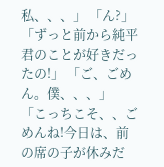私、、、」 「ん?」 「ずっと前から純平君のことが好きだったの!」 「ご、ごめん。僕、、、」 「こっちこそ、、ごめんね!今日は、前の席の子が休みだ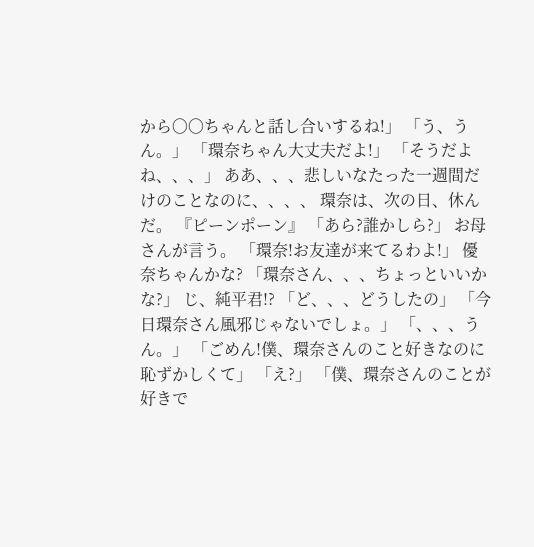から〇〇ちゃんと話し合いするね!」 「う、うん。」 「環奈ちゃん大丈夫だよ!」 「そうだよね、、、」 ああ、、、悲しいなたった一週間だけのことなのに、、、、 環奈は、次の日、休んだ。 『ピーンポーン』 「あら?誰かしら?」 お母さんが言う。 「環奈!お友達が来てるわよ!」 優奈ちゃんかな? 「環奈さん、、、ちょっといいかな?」 じ、純平君!? 「ど、、、どうしたの」 「今日環奈さん風邪じゃないでしょ。」 「、、、うん。」 「ごめん!僕、環奈さんのこと好きなのに恥ずかしくて」 「え?」 「僕、環奈さんのことが好きで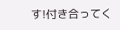す!付き合ってく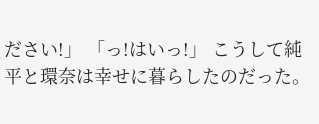ださい!」 「っ!はいっ!」 こうして純平と環奈は幸せに暮らしたのだった。